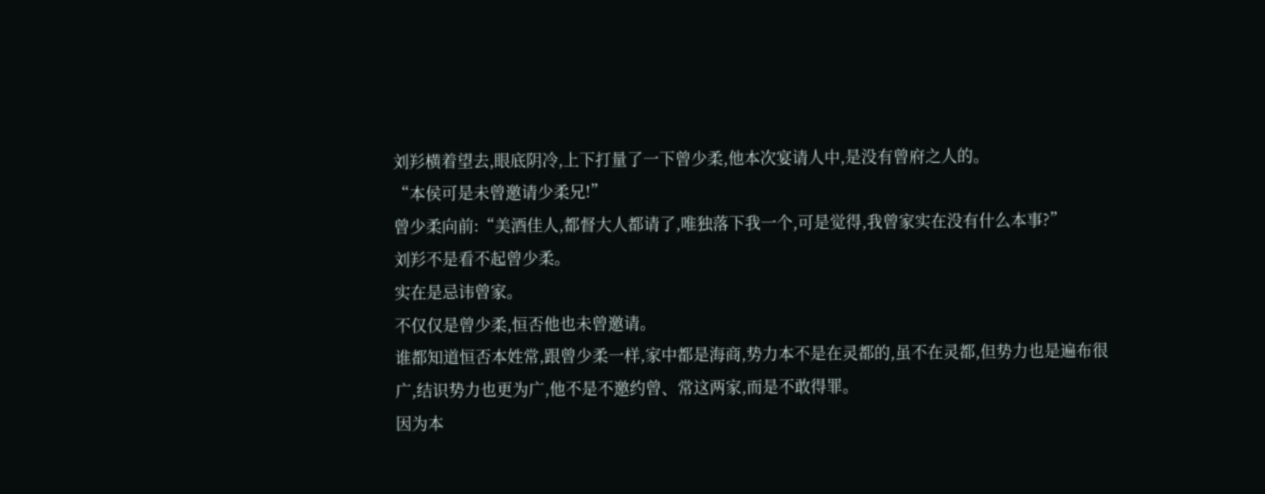刘羏横着望去,眼底阴冷,上下打量了一下曾少柔,他本次宴请人中,是没有曾府之人的。
“本侯可是未曾邀请少柔兄!”
曾少柔向前:“美酒佳人,都督大人都请了,唯独落下我一个,可是觉得,我曾家实在没有什么本事?”
刘羏不是看不起曾少柔。
实在是忌讳曾家。
不仅仅是曾少柔,恒否他也未曾邀请。
谁都知道恒否本姓常,跟曾少柔一样,家中都是海商,势力本不是在灵都的,虽不在灵都,但势力也是遍布很广,结识势力也更为广,他不是不邀约曾、常这两家,而是不敢得罪。
因为本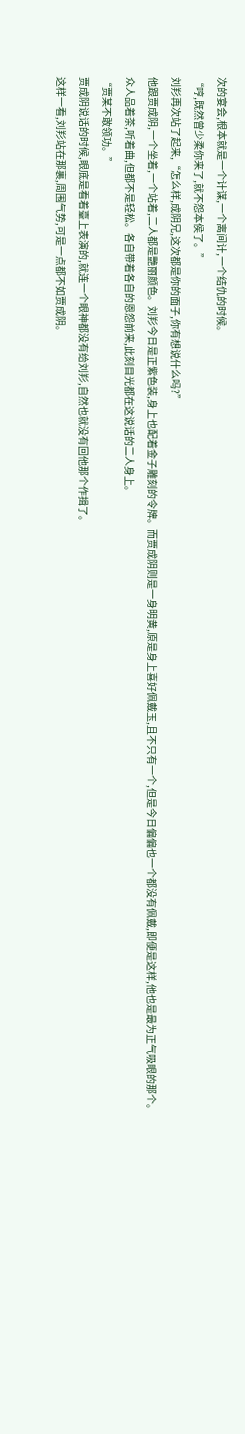次的宴会,根本就是一个计谋,一个离间计,一个结仇的时候。
“哼,既然曾少柔你来了,就不怨本侯了。”
刘羏再次站了起来,“怎么样,成阴兄,这次都是你的面子,你有想说什么吗?”
他跟贾成阴,一个坐着,一个站着,二人都是艷丽颜色。刘羏今日是正紫色装,身上也配着金子雕刻的令牌。而贾成阴则是一身明黄,原是身上喜好佩戴玉,且不只有一个,但是今日偏偏也一个都没有佩戴,即便是这样,他也是最为正气吸眼的那个。
众人品着茶,听着曲,但都不是轻松。各自带着各自的恩怨前来,此刻目光都在这说话的二人身上。
“贾某不敢领功。”
贾成阴说话的时候,眼底是看着臺上表演的,就连一个眼神都没有给刘羏,自然也就没有回他那个作揖了。
这样一看,刘羏站在那裏,周围气势,可是一点都不如贾成阴。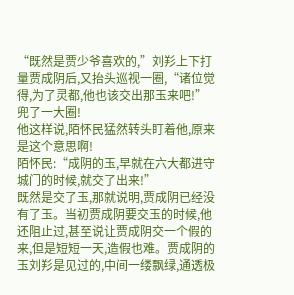“既然是贾少爷喜欢的,”刘羏上下打量贾成阴后,又抬头巡视一圈,“诸位觉得,为了灵都,他也该交出那玉来吧!”
兜了一大圈!
他这样说,陌怀民猛然转头盯着他,原来是这个意思啊!
陌怀民:“成阴的玉,早就在六大都进守城门的时候,就交了出来!”
既然是交了玉,那就说明,贾成阴已经没有了玉。当初贾成阴要交玉的时候,他还阻止过,甚至说让贾成阴交一个假的来,但是短短一天,造假也难。贾成阴的玉刘羏是见过的,中间一缕飘绿,通透极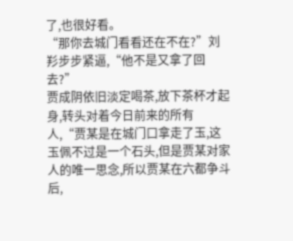了,也很好看。
“那你去城门看看还在不在?”刘羏步步紧逼,“他不是又拿了回去?”
贾成阴依旧淡定喝茶,放下茶杯才起身,转头对着今日前来的所有人,“贾某是在城门口拿走了玉,这玉佩不过是一个石头,但是贾某对家人的唯一思念,所以贾某在六都争斗后,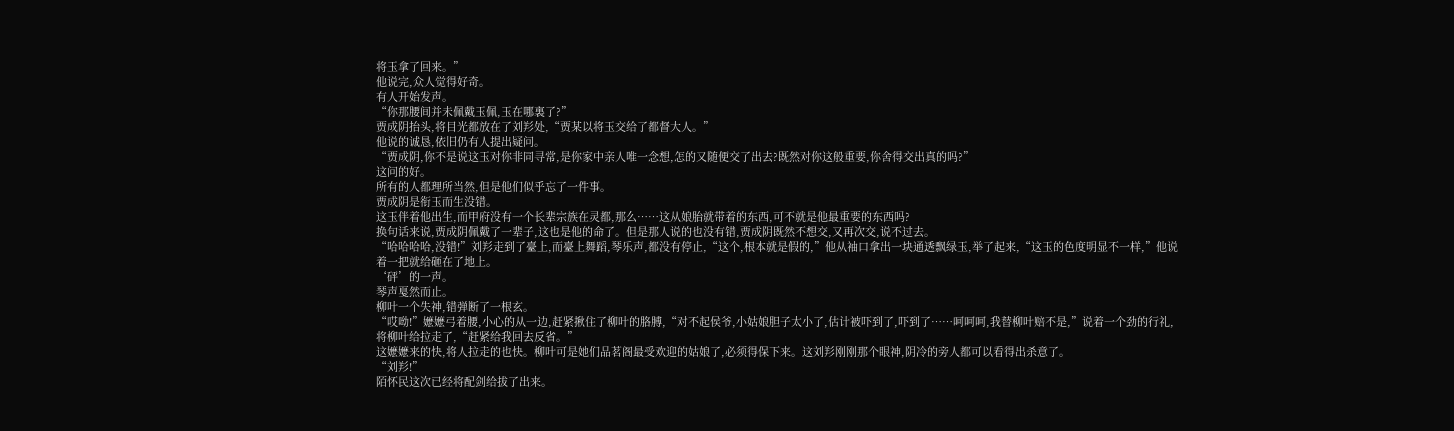将玉拿了回来。”
他说完,众人觉得好奇。
有人开始发声。
“你那腰间并未佩戴玉佩,玉在哪裏了?”
贾成阴抬头,将目光都放在了刘羏处,“贾某以将玉交给了都督大人。”
他说的诚恳,依旧仍有人提出疑问。
“贾成阴,你不是说这玉对你非同寻常,是你家中亲人唯一念想,怎的又随便交了出去?既然对你这般重要,你舍得交出真的吗?”
这问的好。
所有的人都理所当然,但是他们似乎忘了一件事。
贾成阴是衔玉而生没错。
这玉伴着他出生,而甲府没有一个长辈宗族在灵都,那么……这从娘胎就带着的东西,可不就是他最重要的东西吗?
换句话来说,贾成阴佩戴了一辈子,这也是他的命了。但是那人说的也没有错,贾成阴既然不想交,又再次交,说不过去。
“哈哈哈哈,没错!”刘羏走到了臺上,而臺上舞蹈,琴乐声,都没有停止,“这个,根本就是假的,”他从袖口拿出一块通透飘绿玉,举了起来,“这玉的色度明显不一样,”他说着一把就给砸在了地上。
‘砰’的一声。
琴声戛然而止。
柳叶一个失神,错弹断了一根玄。
“哎呦!”嬷嬷弓着腰,小心的从一边,赶紧揪住了柳叶的胳膊,“对不起侯爷,小姑娘胆子太小了,估计被吓到了,吓到了……呵呵呵,我替柳叶赔不是,”说着一个劲的行礼,将柳叶给拉走了,“赶紧给我回去反省。”
这嬷嬷来的快,将人拉走的也快。柳叶可是她们品茗阁最受欢迎的姑娘了,必须得保下来。这刘羏刚刚那个眼神,阴冷的旁人都可以看得出杀意了。
“刘羏!”
陌怀民这次已经将配剑给拔了出来。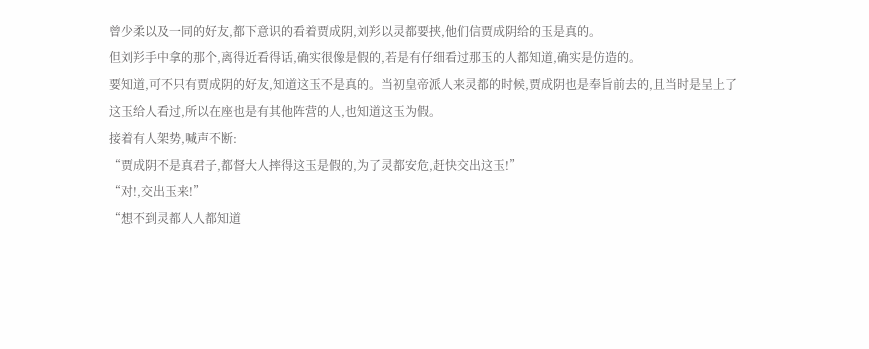曾少柔以及一同的好友,都下意识的看着贾成阴,刘羏以灵都要挟,他们信贾成阴给的玉是真的。
但刘羏手中拿的那个,离得近看得话,确实很像是假的,若是有仔细看过那玉的人都知道,确实是仿造的。
要知道,可不只有贾成阴的好友,知道这玉不是真的。当初皇帝派人来灵都的时候,贾成阴也是奉旨前去的,且当时是呈上了这玉给人看过,所以在座也是有其他阵营的人,也知道这玉为假。
接着有人架势,喊声不断:
“贾成阴不是真君子,都督大人摔得这玉是假的,为了灵都安危,赶快交出这玉!”
“对!,交出玉来!”
“想不到灵都人人都知道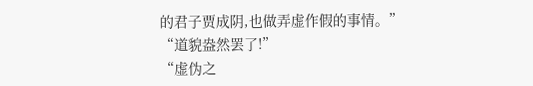的君子贾成阴,也做弄虚作假的事情。”
“道貌盎然罢了!”
“虚伪之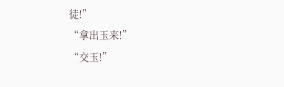徒!”
“拿出玉来!”
“交玉!”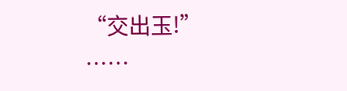“交出玉!”
……